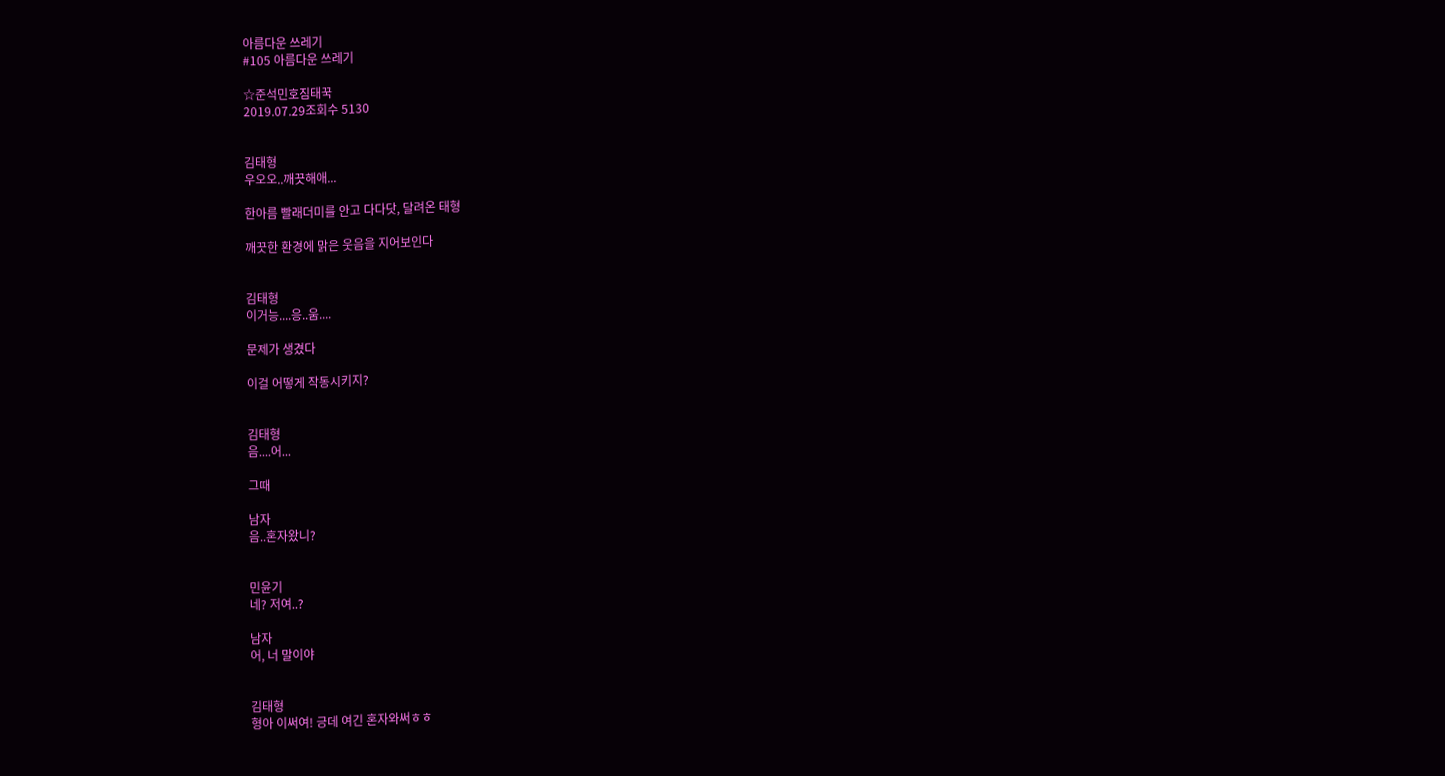아름다운 쓰레기
#105 아름다운 쓰레기

☆준석민호짐태꾹
2019.07.29조회수 5130


김태형
우오오..깨끗해애...

한아름 빨래더미를 안고 다다닷, 달려온 태형

깨끗한 환경에 맑은 웃음을 지어보인다


김태형
이거능....응..움....

문제가 생겼다

이걸 어떻게 작동시키지?


김태형
음....어...

그때

남자
음..혼자왔니?


민윤기
네? 저여..?

남자
어, 너 말이야


김태형
형아 이써여! 긍데 여긴 혼자와써ㅎㅎ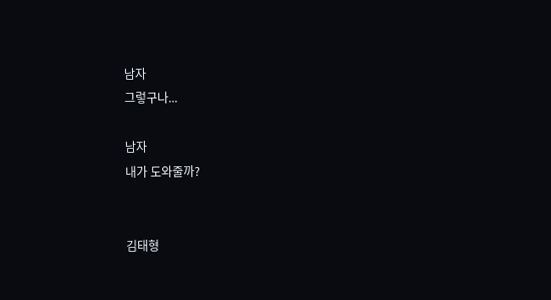남자
그렇구나...

남자
내가 도와줄까?


김태형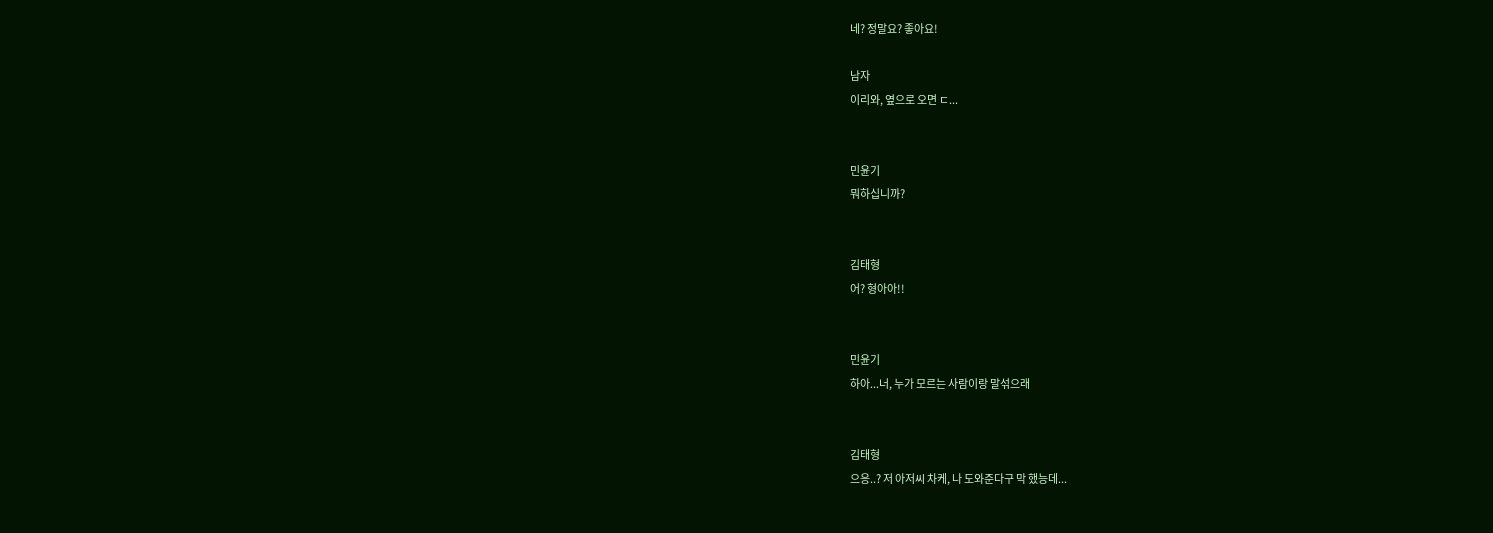네? 정말요? 좋아요!

남자
이리와, 옆으로 오면 ㄷ...


민윤기
뭐하십니까?


김태형
어? 형아아!!


민윤기
하아...너, 누가 모르는 사람이랑 말섞으래


김태형
으응..? 저 아저씨 차케, 나 도와준다구 막 했능데...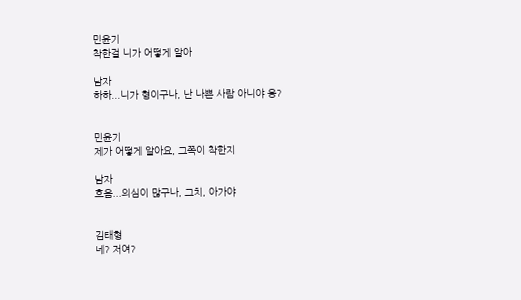민윤기
착한걸 니가 어떻게 알아

남자
하하...니가 형이구나, 난 나쁜 사람 아니야 응?


민윤기
제가 어떻게 알아요, 그쪽이 착한지

남자
흐음...의심이 많구나, 그치, 아가야


김태형
네? 저여?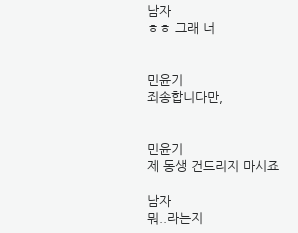남자
ㅎㅎ 그래 너


민윤기
죄송합니다만,


민윤기
제 동생 건드리지 마시죠

남자
뭐..라는지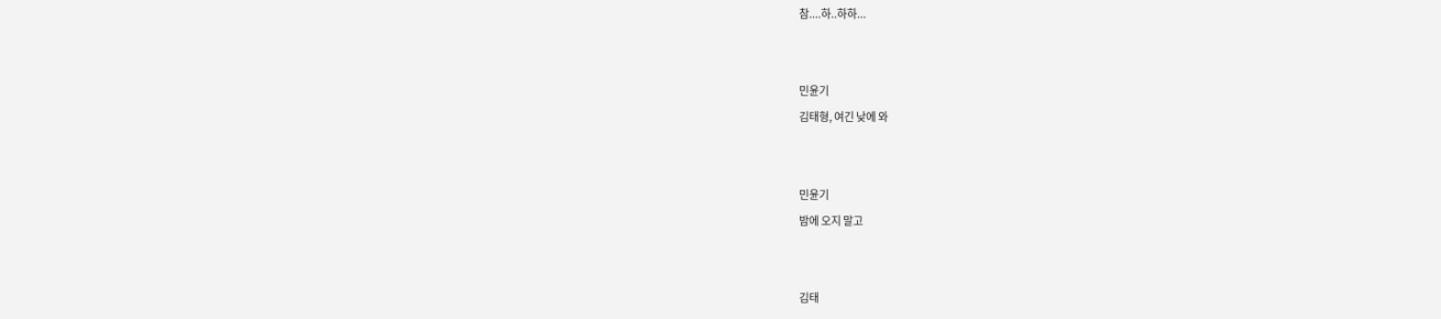참....하..하하...


민윤기
김태형, 여긴 낮에 와


민윤기
밤에 오지 말고


김태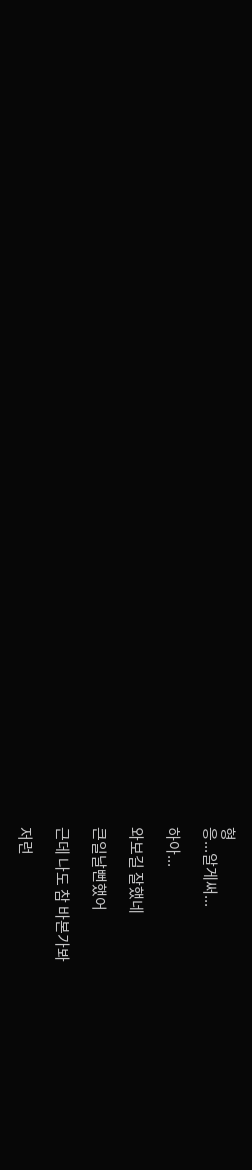형
응...알게써...

하아...

와보길 잘했네

큰일날뻔했어

근데 나도 참 바본가봐

저런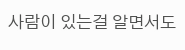사람이 있는걸 알면서도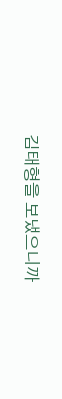김태형을 보냈으니까